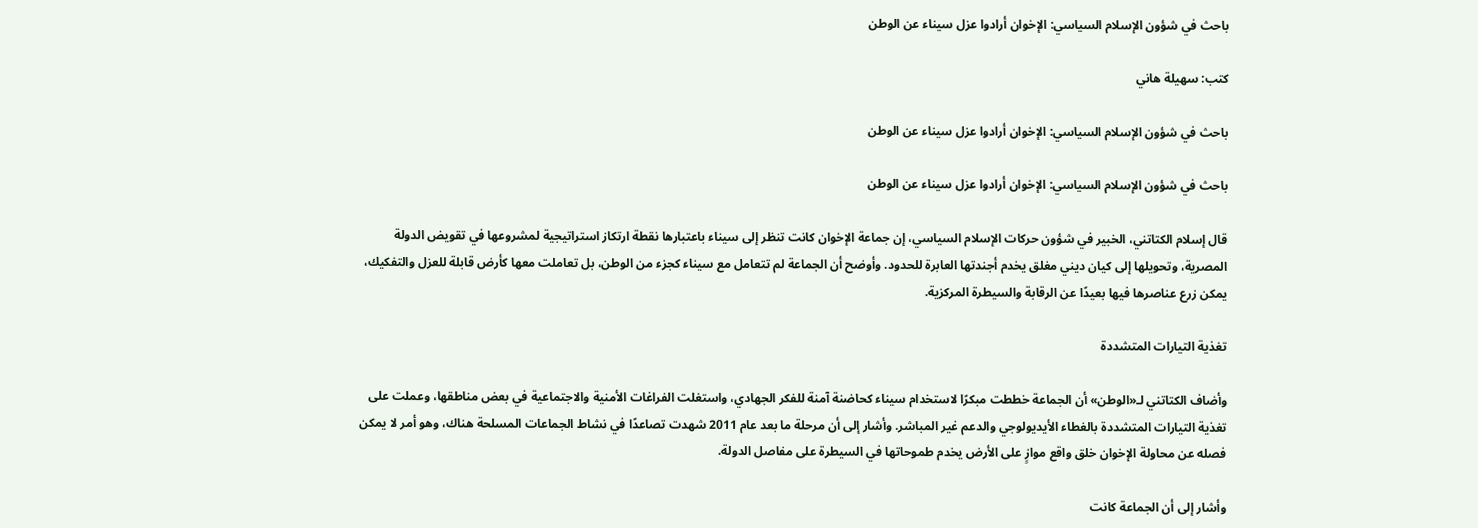باحث في شؤون الإسلام السياسي: الإخوان أرادوا عزل سيناء عن الوطن

كتب: سهيلة هاني

باحث في شؤون الإسلام السياسي: الإخوان أرادوا عزل سيناء عن الوطن

باحث في شؤون الإسلام السياسي: الإخوان أرادوا عزل سيناء عن الوطن

قال إسلام الكتاتني، الخبير في شؤون حركات الإسلام السياسي، إن جماعة الإخوان كانت تنظر إلى سيناء باعتبارها نقطة ارتكاز استراتيجية لمشروعها في تقويض الدولة المصرية، وتحويلها إلى كيان ديني مغلق يخدم أجندتها العابرة للحدود. وأوضح أن الجماعة لم تتعامل مع سيناء كجزء من الوطن، بل تعاملت معها كأرض قابلة للعزل والتفكيك، يمكن زرع عناصرها فيها بعيدًا عن الرقابة والسيطرة المركزية.

تغذية التيارات المتشددة

وأضاف الكتاتني لـ«الوطن» أن الجماعة خططت مبكرًا لاستخدام سيناء كحاضنة آمنة للفكر الجهادي، واستغلت الفراغات الأمنية والاجتماعية في بعض مناطقها، وعملت على تغذية التيارات المتشددة بالغطاء الأيديولوجي والدعم غير المباشر. وأشار إلى أن مرحلة ما بعد عام 2011 شهدت تصاعدًا في نشاط الجماعات المسلحة هناك، وهو أمر لا يمكن فصله عن محاولة الإخوان خلق واقع موازٍ على الأرض يخدم طموحاتها في السيطرة على مفاصل الدولة.

وأشار إلى أن الجماعة كانت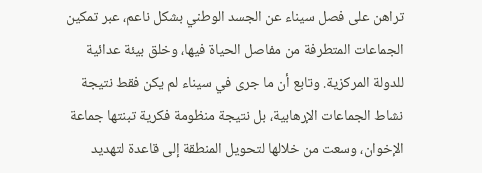تراهن على فصل سيناء عن الجسد الوطني بشكل ناعم، عبر تمكين الجماعات المتطرفة من مفاصل الحياة فيها، وخلق بيئة عدائية للدولة المركزية. وتابع أن ما جرى في سيناء لم يكن فقط نتيجة نشاط الجماعات الإرهابية، بل نتيجة منظومة فكرية تبنتها جماعة الإخوان، وسعت من خلالها لتحويل المنطقة إلى قاعدة لتهديد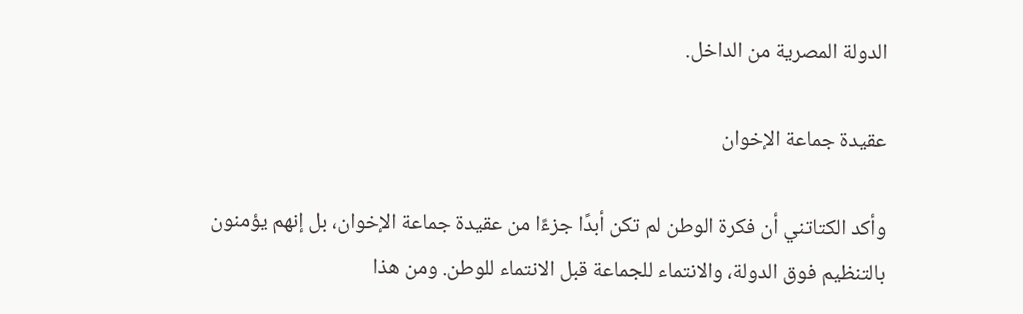الدولة المصرية من الداخل.

عقيدة جماعة الإخوان

وأكد الكتاتني أن فكرة الوطن لم تكن أبدًا جزءًا من عقيدة جماعة الإخوان، بل إنهم يؤمنون بالتنظيم فوق الدولة، والانتماء للجماعة قبل الانتماء للوطن. ومن هذا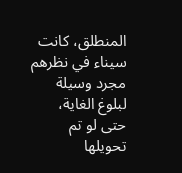المنطلق، كانت سيناء في نظرهم مجرد وسيلة لبلوغ الغاية، حتى لو تم تحويلها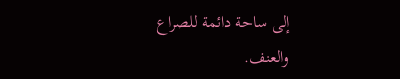إلى ساحة دائمة للصراع والعنف.